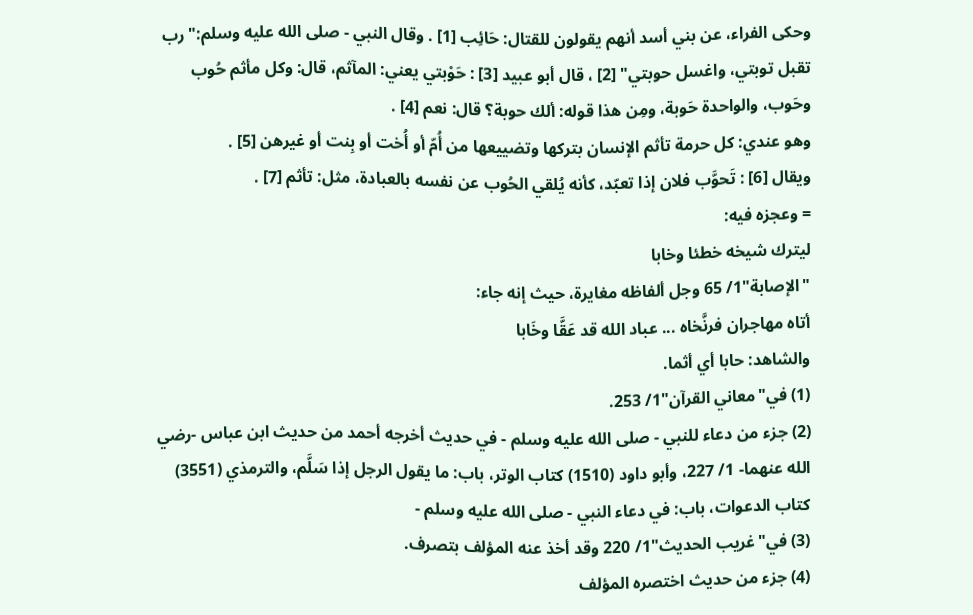وحكى الفراء، عن بني أسد أنهم يقولون للقتال: حَائِب [1] . وقال النبي - صلى الله عليه وسلم:"رب تقبل توبتي، واغسل حوبتي" [2] ، قال أبو عبيد [3] : حَوْبتي يعني: المآثم، قال: وكل مأثم حُوب وحَوب، والواحدة حَوبة، ومِن هذا قوله: ألك حوبة؟ قال: نعم [4] .
وهو عندي: كل حرمة تأثم الإنسان بتركها وتضييعها من أُمّ أو أُخت أو بِنت أو غيرهن [5] .
ويقال [6] : تَحوَّب فلان إذا تعبّد، كأنه يُلقي الحُوب عن نفسه بالعبادة، مثل: تأثم [7] .
= وعجزه فيه:
ليترك شيخه خطئا وخابا
"الإصابة"1/ 65 وجل ألفاظه مغايرة، حيث إنه جاء:
أتاه مهاجران فرنَّخاه ... عباد الله قد عَقَّا وخَابا
والشاهد: حابا أي أثما.
(1) في"معاني القرآن"1/ 253.
(2) جزء من دعاء للنبي - صلى الله عليه وسلم - في حديث أخرجه أحمد من حديث ابن عباس -رضي الله عنهما- 1/ 227، وأبو داود (1510) كتاب الوتر، باب: ما يقول الرجل إذا سَلَّم، والترمذي (3551) كتاب الدعوات، باب: في دعاء النبي - صلى الله عليه وسلم -
(3) في"غريب الحديث"1/ 220 وقد أخذ عنه المؤلف بتصرف.
(4) جزء من حديث اختصره المؤلف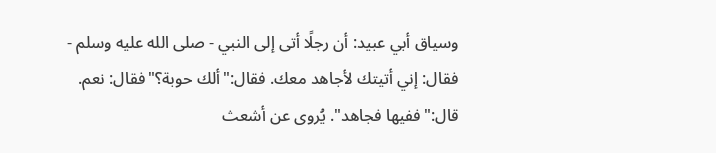وسياق أبي عبيد: أن رجلًا أتى إلى النبي - صلى الله عليه وسلم - فقال: إني أتيتك لأجاهد معك. فقال:"ألك حوبة؟"فقال: نعم. قال:"ففيها فجاهد". يُروى عن أشعث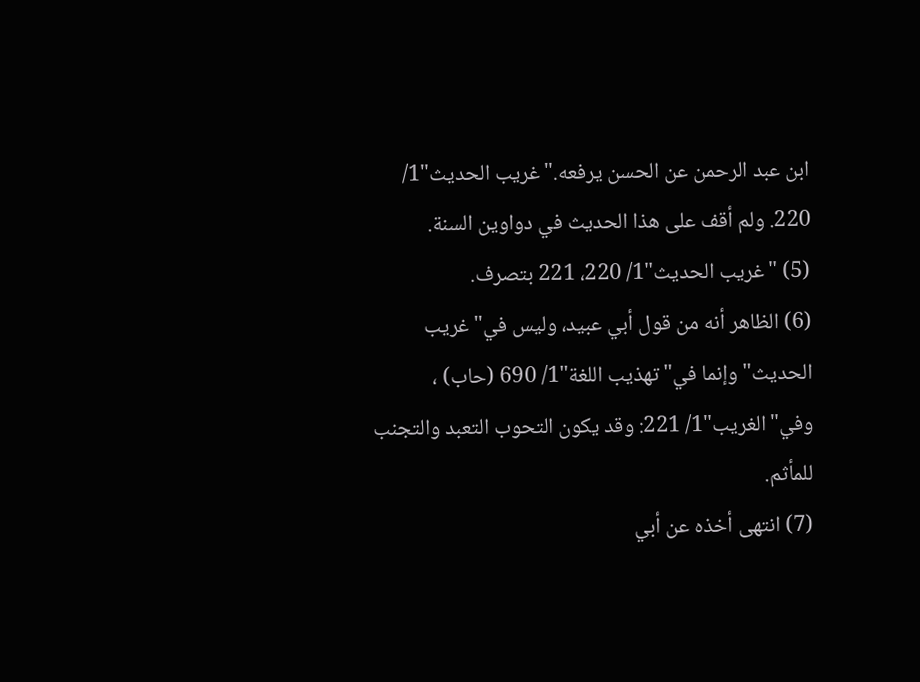ابن عبد الرحمن عن الحسن يرفعه."غريب الحديث"1/ 220. ولم أقف على هذا الحديث في دواوين السنة.
(5) "غريب الحديث"1/ 220، 221 بتصرف.
(6) الظاهر أنه من قول أبي عبيد، وليس في"غريب الحديث"وإنما في"تهذيب اللغة"1/ 690 (حاب) ، وفي"الغريب"1/ 221: وقد يكون التحوب التعبد والتجنب للمأثم.
(7) انتهى أخذه عن أبي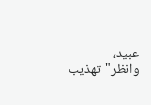عبيد، وانظر"تهذيب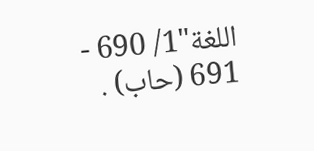اللغة"1/ 690 - 691 (حاب) .